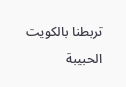تربطنا بالكويت الحبيبة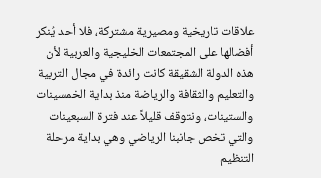علاقات تاريخية ومصيرية مشتركة، فلا أحد يُنكر أفضالها على المجتمعات الخليجية والعربية لأن هذه الدولة الشقيقة كانت رائدة في مجال التربية والتعليم والثقافة والرياضة منذ بداية الخمسينات والستينات، ونتوقف قليلاً عند فترة السبعينات والتي تخص جانبنا الرياضي وهي بداية مرحلة التنظيم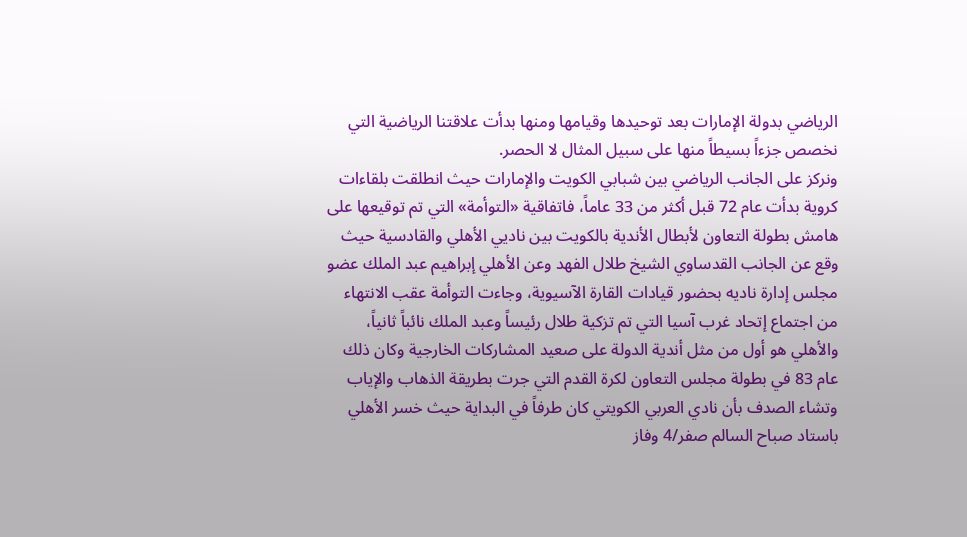الرياضي بدولة الإمارات بعد توحيدها وقيامها ومنها بدأت علاقتنا الرياضية التي نخصص جزءاً بسيطاً منها على سبيل المثال لا الحصر.
ونركز على الجانب الرياضي بين شبابي الكويت والإمارات حيث انطلقت بلقاءات كروية بدأت عام 72 قبل أكثر من 33 عاماً، فاتفاقية «التوأمة» التي تم توقيعها على هامش بطولة التعاون لأبطال الأندية بالكويت بين ناديي الأهلي والقادسية حيث وقع عن الجانب القدساوي الشيخ طلال الفهد وعن الأهلي إبراهيم عبد الملك عضو مجلس إدارة ناديه بحضور قيادات القارة الآسيوية، وجاءت التوأمة عقب الانتهاء من اجتماع إتحاد غرب آسيا التي تم تزكية طلال رئيساً وعبد الملك نائباً ثانياً،
والأهلي هو أول من مثل أندية الدولة على صعيد المشاركات الخارجية وكان ذلك عام 83 في بطولة مجلس التعاون لكرة القدم التي جرت بطريقة الذهاب والإياب وتشاء الصدف بأن نادي العربي الكويتي كان طرفاً في البداية حيث خسر الأهلي باستاد صباح السالم صفر/4 وفاز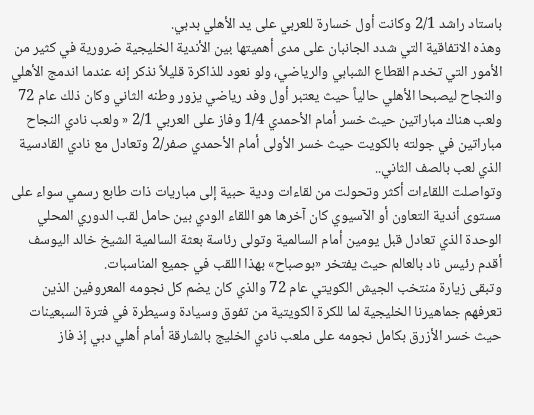باستاد راشد 2/1 وكانت أول خسارة للعربي على يد الأهلي بدبي.
وهذه الاتفاقية التي شدد الجانبان على مدى أهميتها بين الأندية الخليجية ضرورية في كثير من الأمور التي تخدم القطاع الشبابي والرياضي، ولو نعود للذاكرة قليلاً نذكر إنه عندما اندمج الأهلي والنجاح ليصبحا الأهلي حالياً حيث يعتبر أول وفد رياضي يزور وطنه الثاني وكان ذلك عام 72 ولعب هناك مباراتين حيث خسر أمام الأحمدي 1/4 وفاز على العربي 2/1 « ولعب نادي النجاح مباراتين في جولته بالكويت حيث خسر الأولى أمام الأحمدي صفر/2 وتعادل مع نادي القادسية الذي لعب بالصف الثاني..
وتواصلت اللقاءات أكثر وتحولت من لقاءات ودية حبية إلى مباريات ذات طابع رسمي سواء على مستوى أندية التعاون أو الآسيوي كان آخرها هو اللقاء الودي بين حامل لقب الدوري المحلي الوحدة الذي تعادل قبل يومين أمام السالمية وتولى رئاسة بعثة السالمية الشيخ خالد اليوسف أقدم رئيس ناد بالعالم حيث يفتخر «بوصباح» بهذا اللقب في جميع المناسبات.
وتبقى زيارة منتخب الجيش الكويتي عام 72 والذي كان يضم كل نجومه المعروفين الذين تعرفهم جماهيرنا الخليجية لما للكرة الكويتية من تفوق وسيادة وسيطرة في فترة السبعينات حيث خسر الأزرق بكامل نجومه على ملعب نادي الخليج بالشارقة أمام أهلي دبي إذ فاز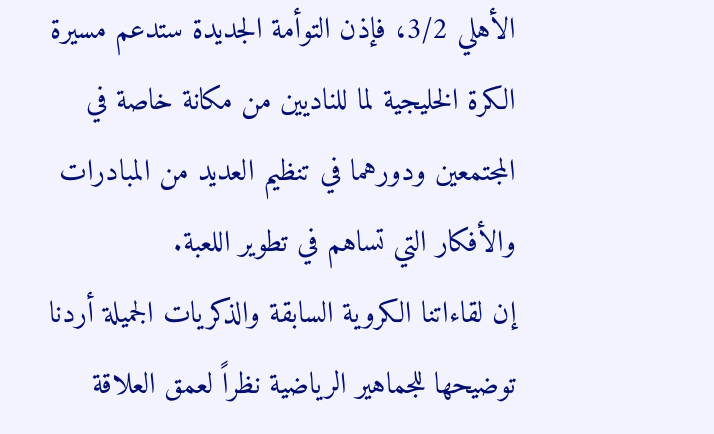الأهلي 3/2، فإذن التوأمة الجديدة ستدعم مسيرة الكرة الخليجية لما للناديين من مكانة خاصة في المجتمعين ودورهما في تنظيم العديد من المبادرات والأفكار التي تساهم في تطوير اللعبة.
إن لقاءاتنا الكروية السابقة والذكريات الجميلة أردنا توضيحها للجماهير الرياضية نظراً لعمق العلاقة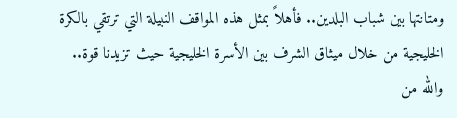ومتانتها بين شباب البلدين.. فأهلاً بمثل هذه المواقف النبيلة التي ترتقي بالكرة الخليجية من خلال ميثاق الشرف بين الأسرة الخليجية حيث تزيدنا قوة.. والله من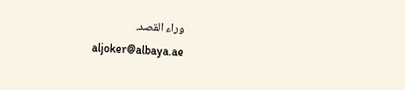وراء القصد.
aljoker@albaya.ae